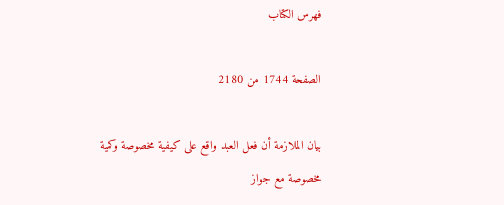فهرس الكتاب

الصفحة 1744 من 2180

بيان الملازمة أن فعل العبد واقع على كيفية مخصوصة وكمية مخصوصة مع جواز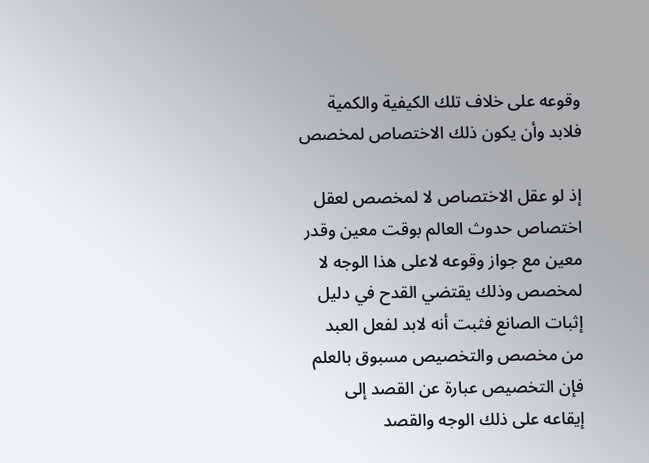وقوعه على خلاف تلك الكيفية والكمية فلابد وأن يكون ذلك الاختصاص لمخصص

إذ لو عقل الاختصاص لا لمخصص لعقل اختصاص حدوث العالم بوقت معين وقدر معين مع جواز وقوعه لاعلى هذا الوجه لا لمخصص وذلك يقتضي القدح في دليل إثبات الصانع فثبت أنه لابد لفعل العبد من مخصص والتخصيص مسبوق بالعلم فإن التخصيص عبارة عن القصد إلى إيقاعه على ذلك الوجه والقصد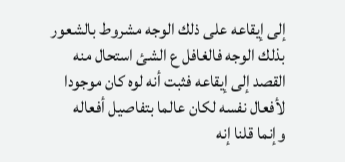إلى إيقاعه على ذلك الوجه مشروط بالشعور بذلك الوجه فالغافل ع الشئ استحال منه القصد إلى إيقاعه فثبت أنه لوه كان موجودا لأفعال نفسه لكان عالما بتفاصيل أفعاله وإنما قلنا إنه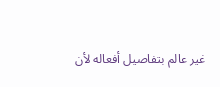غير عالم بتفاصيل أفعاله لأن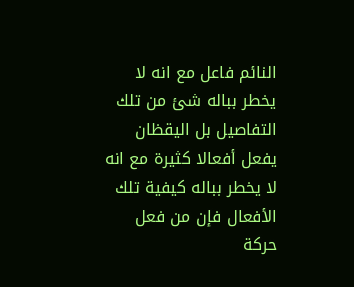النائم فاعل مع انه لا يخطر بباله شئ من تلك التفاصيل بل اليقظان يفعل أفعالا كثيرة مع انه لا يخطر بباله كيفية تلك الأفعال فإن من فعل حركة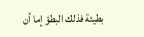بطيئة فذلك البطؤ إما أن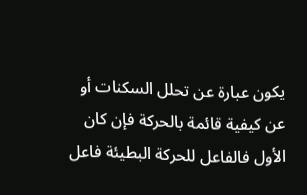يكون عبارة عن تحلل السكنات أو عن كيفية قائمة بالحركة فإن كان الأول فالفاعل للحركة البطيئة فاعل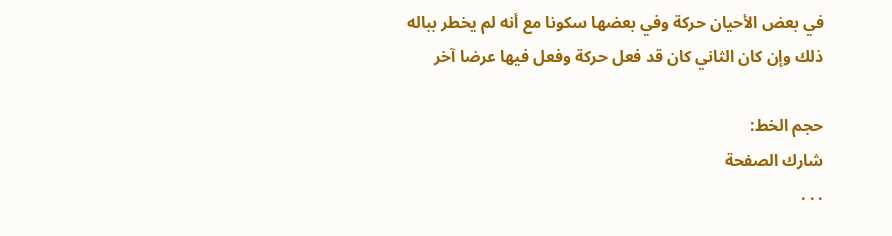في بعض الأحيان حركة وفي بعضها سكونا مع أنه لم يخطر بباله ذلك وإن كان الثاني كان قد فعل حركة وفعل فيها عرضا آخر

حجم الخط:
شارك الصفحة
. . .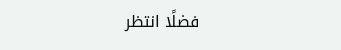فضلًا انتظر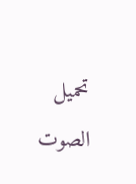تحميل الصوت